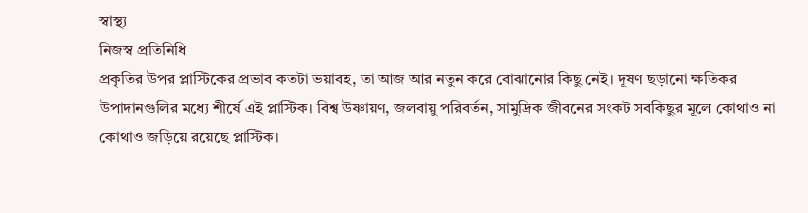স্বাস্থ্য
নিজস্ব প্রতিনিধি
প্রকৃতির উপর প্লাস্টিকের প্রভাব কতটা ভয়াবহ, তা আজ আর নতুন করে বোঝানোর কিছু নেই। দূষণ ছড়ানো ক্ষতিকর উপাদানগুলির মধ্যে শীর্ষে এই প্লাস্টিক। বিশ্ব উষ্ণায়ণ, জলবায়ু পরিবর্তন, সামুদ্রিক জীবনের সংকট সবকিছুর মূলে কোথাও না কোথাও জড়িয়ে রয়েছে প্লাস্টিক।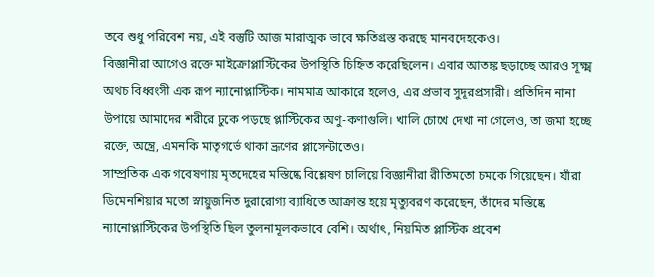তবে শুধু পরিবেশ নয়, এই বস্তুটি আজ মারাত্মক ভাবে ক্ষতিগ্রস্ত করছে মানবদেহকেও।
বিজ্ঞানীরা আগেও রক্তে মাইক্রোপ্লাস্টিকের উপস্থিতি চিহ্নিত করেছিলেন। এবার আতঙ্ক ছড়াচ্ছে আরও সূক্ষ্ম অথচ বিধ্বংসী এক রূপ ন্যানোপ্লাস্টিক। নামমাত্র আকারে হলেও, এর প্রভাব সুদূরপ্রসারী। প্রতিদিন নানা উপায়ে আমাদের শরীরে ঢুকে পড়ছে প্লাস্টিকের অণু-কণাগুলি। খালি চোখে দেখা না গেলেও, তা জমা হচ্ছে রক্তে, অন্ত্রে, এমনকি মাতৃগর্ভে থাকা ভ্রূণের প্লাসেন্টাতেও।
সাম্প্রতিক এক গবেষণায় মৃতদেহের মস্তিষ্কে বিশ্লেষণ চালিয়ে বিজ্ঞানীরা রীতিমতো চমকে গিয়েছেন। যাঁরা ডিমেনশিয়ার মতো স্নায়ুজনিত দুরারোগ্য ব্যাধিতে আক্রান্ত হয়ে মৃত্যুবরণ করেছেন, তাঁদের মস্তিষ্কে ন্যানোপ্লাস্টিকের উপস্থিতি ছিল তুলনামূলকভাবে বেশি। অর্থাৎ, নিয়মিত প্লাস্টিক প্রবেশ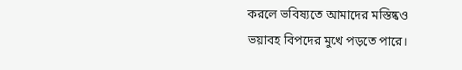করলে ভবিষ্যতে আমাদের মস্তিষ্কও ভয়াবহ বিপদের মুখে পড়তে পারে।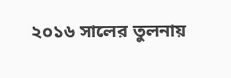২০১৬ সালের তুলনায়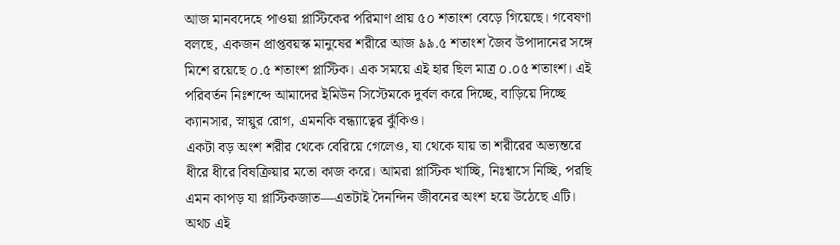আজ মানবদেহে পাওয়া প্লাস্টিকের পরিমাণ প্রায় ৫০ শতাংশ বেড়ে গিয়েছে। গবেষণা বলছে, একজন প্রাপ্তবয়স্ক মানুষের শরীরে আজ ৯৯.৫ শতাংশ জৈব উপাদানের সঙ্গে মিশে রয়েছে ০.৫ শতাংশ প্লাস্টিক। এক সময়ে এই হার ছিল মাত্র ০.০৫ শতাংশ। এই পরিবর্তন নিঃশব্দে আমাদের ইমিউন সিস্টেমকে দুর্বল করে দিচ্ছে, বাড়িয়ে দিচ্ছে ক্যানসার, স্নায়ুর রোগ, এমনকি বন্ধ্যাত্বের ঝুঁকিও।
একটা বড় অংশ শরীর থেকে বেরিয়ে গেলেও, যা থেকে যায় তা শরীরের অভ্যন্তরে ধীরে ধীরে বিষক্রিয়ার মতো কাজ করে। আমরা প্লাস্টিক খাচ্ছি, নিঃশ্বাসে নিচ্ছি, পরছি এমন কাপড় যা প্লাস্টিকজাত—এতটাই দৈনন্দিন জীবনের অংশ হয়ে উঠেছে এটি। অথচ এই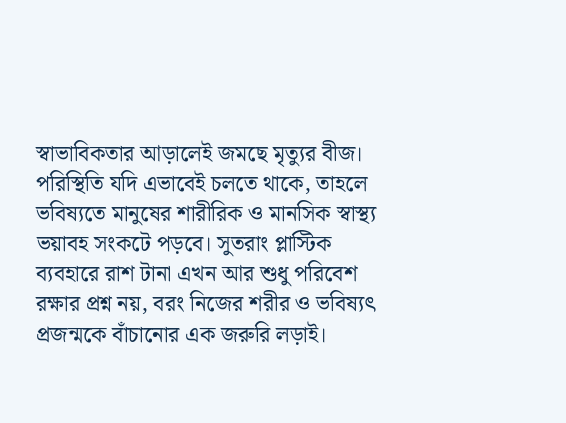স্বাভাবিকতার আড়ালেই জমছে মৃত্যুর বীজ। পরিস্থিতি যদি এভাবেই চলতে থাকে, তাহলে ভবিষ্যতে মানুষের শারীরিক ও মানসিক স্বাস্থ্য ভয়াবহ সংকটে পড়বে। সুতরাং প্লাস্টিক ব্যবহারে রাশ টানা এখন আর শুধু পরিবেশ রক্ষার প্রশ্ন নয়, বরং নিজের শরীর ও ভবিষ্যৎ প্রজন্মকে বাঁচানোর এক জরুরি লড়াই।